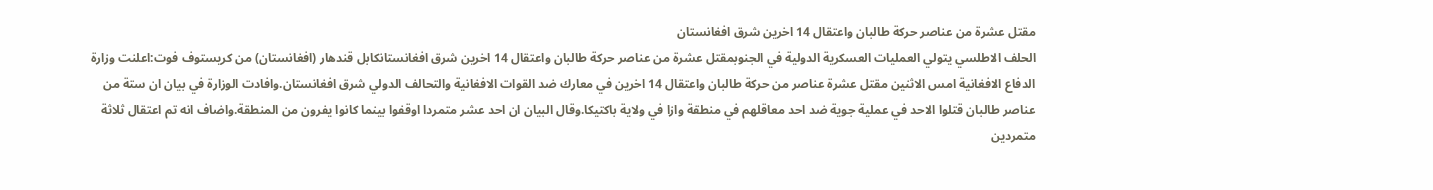مقتل عشرة من عناصر حركة طالبان واعتقال 14 اخرين شرق افغانستان
الحلف الاطلسي يتولي العمليات العسكرية الدولية في الجنوبمقتل عشرة من عناصر حركة طالبان واعتقال 14 اخرين شرق افغانستانكابل قندهار (افغانستان) من كريستوف فوت:اعلنت وزارة الدفاع الافغانية امس الاثنين مقتل عشرة عناصر من حركة طالبان واعتقال 14 اخرين في معارك ضد القوات الافغانية والتحالف الدولي شرق افغانستان.وافادت الوزارة في بيان ان ستة من عناصر طالبان قتلوا الاحد في عملية جوية ضد احد معاقلهم في منطقة وازا في ولاية باكتيكا.وقال البيان ان احد عشر متمردا اوقفوا بينما كانوا يفرون من المنطقة.واضاف انه تم اعتقال ثلاثة متمردين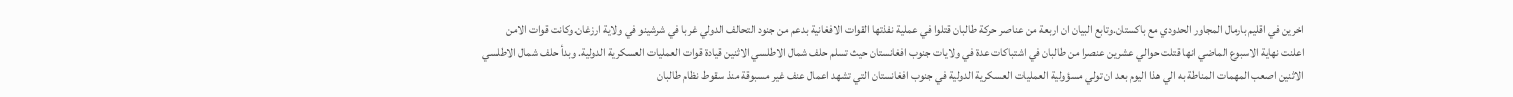اخرين في اقليم بارمال المجاور الحدودي مع باكستان.وتابع البيان ان اربعة من عناصر حركة طالبان قتلوا في عملية نفذتها القوات الافغانية بدعم من جنود التحالف الدولي غربا في شرشينو في ولاية ارزغان.وكانت قوات الامن اعلنت نهاية الاسبوع الماضي انها قتلت حوالي عشرين عنصرا من طالبان في اشتباكات عدة في ولايات جنوب افغانستان حيث تسلم حلف شمال الاطلسي الاثنين قيادة قوات العمليات العسكرية الدولية. وبدأ حلف شمال الاطلسي الاثنين اصعب المهمات المناطة به الي هذا اليوم بعد ان تولي مسؤولية العمليات العسكرية الدولية في جنوب افغانستان التي تشهد اعمال عنف غير مسبوقة منذ سقوط نظام طالبان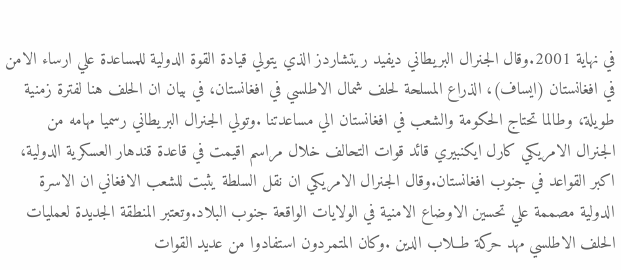في نهاية 2001.وقال الجنرال البريطاني ديفيد ريتشاردز الذي يتولي قيادة القوة الدولية للمساعدة علي ارساء الامن في افغانستان (ايساف)، الذراع المسلحة لحلف شمال الاطلسي في افغانستان، في بيان ان الحلف هنا لفترة زمنية طويلة، وطالما تحتاج الحكومة والشعب في افغانستان الي مساعدتنا .وتولي الجنرال البريطاني رسميا مهامه من الجنرال الامريكي كارل ايكنبيري قائد قوات التحالف خلال مراسم اقيمت في قاعدة قندهار العسكرية الدولية، اكبر القواعد في جنوب افغانستان.وقال الجنرال الامريكي ان نقل السلطة يثبت للشعب الافغاني ان الاسرة الدولية مصممة علي تحسين الاوضاع الامنية في الولايات الواقعة جنوب البلاد.وتعتبر المنطقة الجديدة لعمليات الحلف الاطلسي مهد حركة طــلاب الدين .وكان المتمردون استفادوا من عديد القوات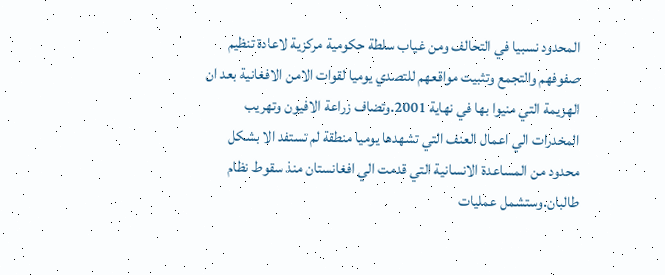المحدود نسبيا في التحالف ومن غياب سلطة حكومية مركزية لاعادة تنظيم صفوفهم والتجمع وتثبيت مواقعهم للتصدي يوميا لقوات الامن الافغانية بعد ان الهزيمة التي منيوا بها في نهاية 2001.وتضاف زراعة الافيون وتهريب المخدرات الي اعمال العنف التي تشهدها يوميا منطقة لم تستفد الا بشكل محدود من المساعدة الانسانية التي قدمت الي افغانستان منذ سقوط نظام طالبان.وستشمل عمليات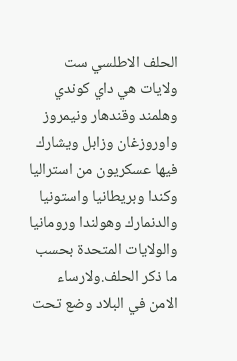الحلف الاطلسي ست ولايات هي داي كوندي وهلمند وقندهار ونيمروز واوروزغان وزابل ويشارك فيها عسكريون من استراليا وكندا وبريطانيا واستونيا والدنمارك وهولندا ورومانيا والولايات المتحدة بحسب ما ذكر الحلف.ولارساء الامن في البلاد وضع تحت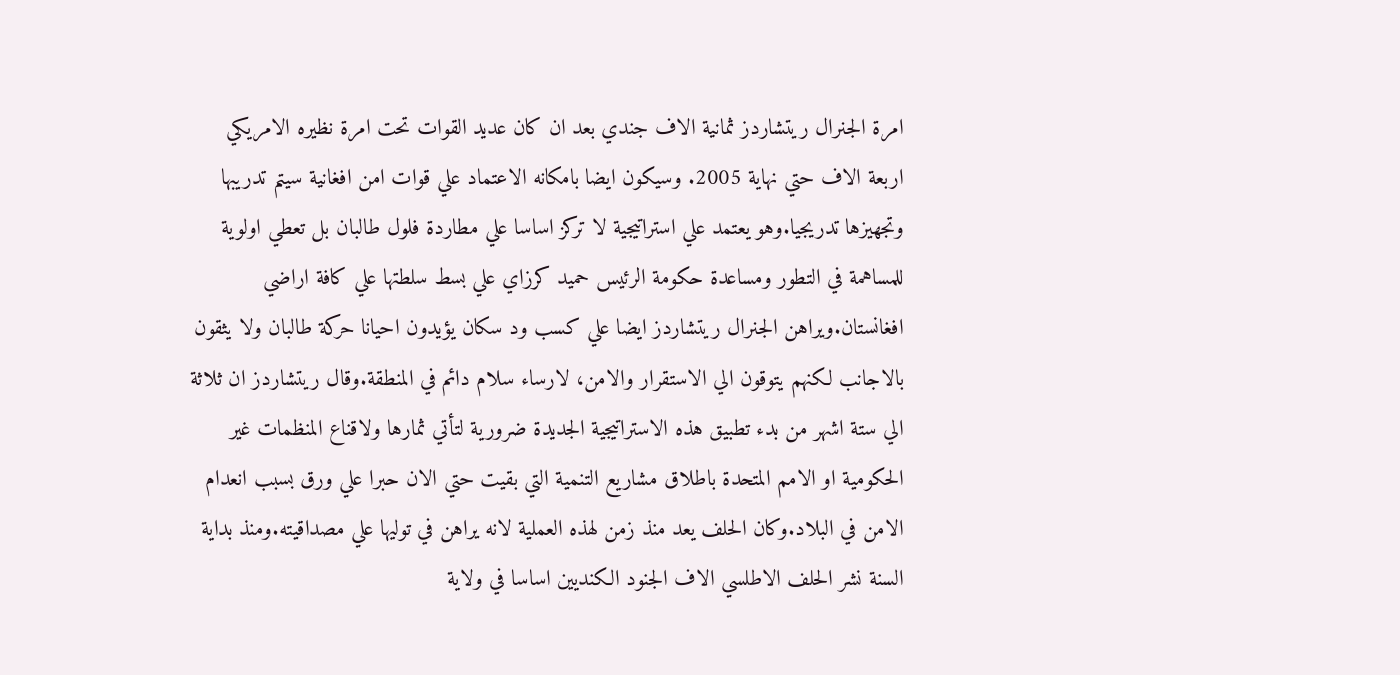امرة الجنرال ريتشاردز ثمانية الاف جندي بعد ان كان عديد القوات تحت امرة نظيره الامريكي اربعة الاف حتي نهاية 2005. وسيكون ايضا بامكانه الاعتماد علي قوات امن افغانية سيتم تدريبها وتجهيزها تدريجيا.وهو يعتمد علي استراتيجية لا تركز اساسا علي مطاردة فلول طالبان بل تعطي اولوية للمساهمة في التطور ومساعدة حكومة الرئيس حميد كرزاي علي بسط سلطتها علي كافة اراضي افغانستان.ويراهن الجنرال ريتشاردز ايضا علي كسب ود سكان يؤيدون احيانا حركة طالبان ولا يثقون بالاجانب لكنهم يتوقون الي الاستقرار والامن، لارساء سلام دائم في المنطقة.وقال ريتشاردز ان ثلاثة الي ستة اشهر من بدء تطبيق هذه الاستراتيجية الجديدة ضرورية لتأتي ثمارها ولاقناع المنظمات غير الحكومية او الامم المتحدة باطلاق مشاريع التنمية التي بقيت حتي الان حبرا علي ورق بسبب انعدام الامن في البلاد.وكان الحلف يعد منذ زمن لهذه العملية لانه يراهن في توليها علي مصداقيته.ومنذ بداية السنة نشر الحلف الاطلسي الاف الجنود الكنديين اساسا في ولاية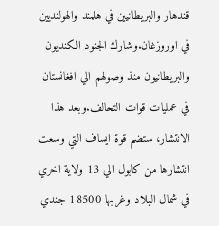قندهار والبريطانيين في هلمند والهولنديين في اوروزغان.وشارك الجنود الكنديون والبريطانيون منذ وصولهم الي افغانستان في عمليات قوات التحالف.وبعد هذا الانتشار، ستضم قوة ايساف التي وسعت انتشارها من كابول الي 13 ولاية اخري في شمال البلاد وغربها 18500 جندي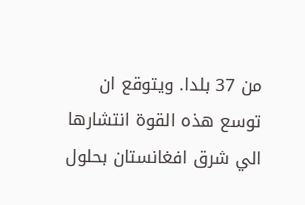من 37 بلدا. ويتوقع ان توسع هذه القوة انتشارها الي شرق افغانستان بحلول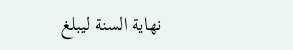نهاية السنة ليبلغ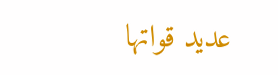عديد قواتها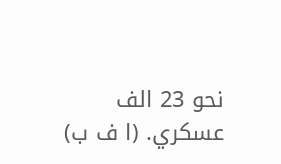نحو 23 الف عسكري. (ا ف ب)